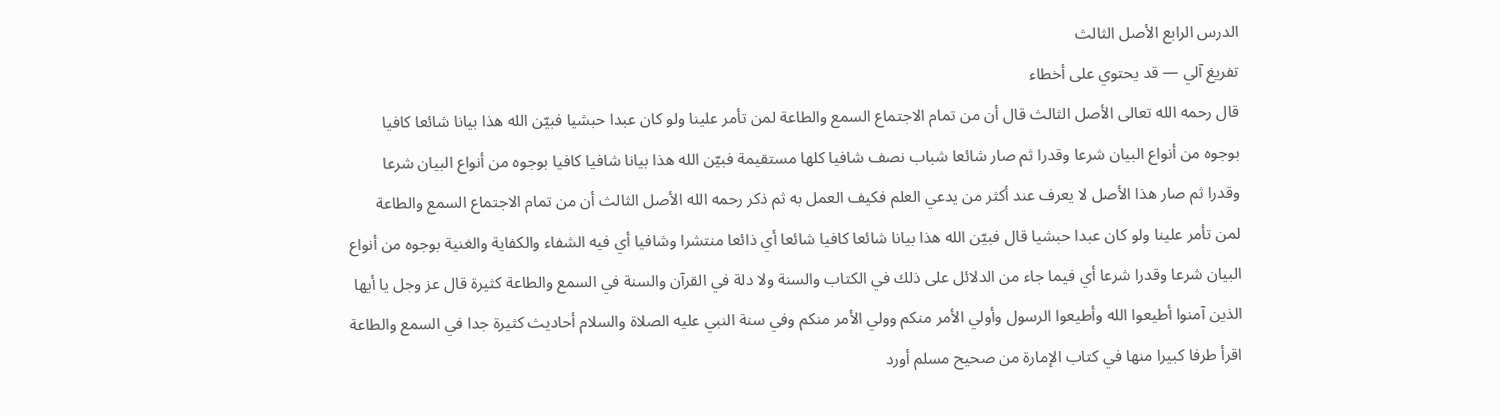الدرس الرابع الأصل الثالث
تفريغ آلي — قد يحتوي على أخطاء
قال رحمه الله تعالى الأصل الثالث قال أن من تمام الاجتماع السمع والطاعة لمن تأمر علينا ولو كان عبدا حبشيا فبيّن الله هذا بيانا شائعا كافيا بوجوه من أنواع البيان شرعا وقدرا ثم صار شائعا شباب نصف شافيا كلها مستقيمة فبيّن الله هذا بيانا شافيا كافيا بوجوه من أنواع البيان شرعا وقدرا ثم صار هذا الأصل لا يعرف عند أكثر من يدعي العلم فكيف العمل به ثم ذكر رحمه الله الأصل الثالث أن من تمام الاجتماع السمع والطاعة لمن تأمر علينا ولو كان عبدا حبشيا قال فبيّن الله هذا بيانا شائعا كافيا شائعا أي ذائعا منتشرا وشافيا أي فيه الشفاء والكفاية والغنية بوجوه من أنواع البيان شرعا وقدرا شرعا أي فيما جاء من الدلائل على ذلك في الكتاب والسنة ولا دلة في القرآن والسنة في السمع والطاعة كثيرة قال عز وجل يا أيها الذين آمنوا أطيعوا الله وأطيعوا الرسول وأولي الأمر منكم وولي الأمر منكم وفي سنة النبي عليه الصلاة والسلام أحاديث كثيرة جدا في السمع والطاعة اقرأ طرفا كبيرا منها في كتاب الإمارة من صحيح مسلم أورد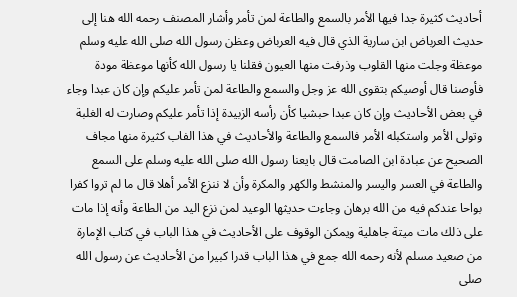أحاديث كثيرة جدا فيها الأمر بالسمع والطاعة لمن تأمر وأشار المصنف رحمه الله هنا إلى حديث العرباض ابن سارية الذي قال فيه العرباض وعظن رسول الله صلى الله عليه وسلم موعظة وجلت منها القلوب وذرفت منها العيون فقلنا يا رسول الله كأنها موعظة مودة فأوصنا قال أوصيكم بتقوى الله عز وجل والسمع والطاعة لمن تأمر عليكم وإن كان عبدا وجاء في بعض الأحاديث وإن كان عبدا حبشيا كأن رأسه الزبيدة إذا تأمر عليكم وصارت له الغلبة وتولى الأمر واستكبله الأمر فالسمع والطاعة والأحاديث في هذا الفاب كثيرة منها مجاف الصحيح عن عبادة ابن الصامت قال بايعنا رسول الله صلى الله عليه وسلم على السمع والطاعة في العسر واليسر والمنشط والكهر والمكرة وأن لا ننزع الأمر أهلا قال ما لم تروا كفرا بواحا عندكم فيه من الله برهان وجاءت حديثها الوعيد لمن نزع اليد من الطاعة وأنه إذا مات على ذلك مات ميتة جاهلية ويمكن الوقوف على الأحاديث في هذا الباب في كتاب الإمارة من صعيد مسلم لأنه رحمه الله جمع في هذا الباب قدرا كبيرا من الأحاديث عن رسول الله صلى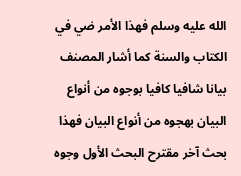الله عليه وسلم فهذا الأمر ضي في الكتاب والسنة كما أشار المصنف بيانا شافيا كافيا بوجوه من أنواع البيان بهجوه من أنواع البيان فهذا بحث آخر مقترح البحث الأول وجوه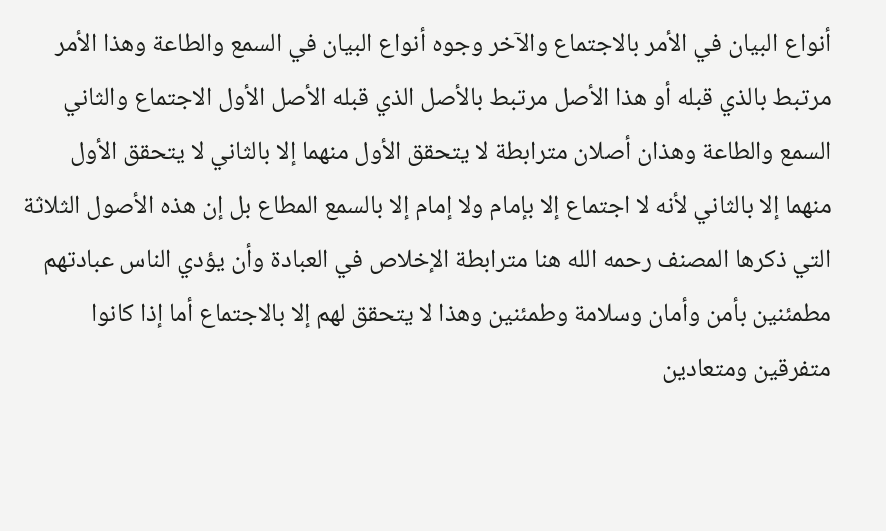أنواع البيان في الأمر بالاجتماع والآخر وجوه أنواع البيان في السمع والطاعة وهذا الأمر مرتبط بالذي قبله أو هذا الأصل مرتبط بالأصل الذي قبله الأصل الأول الاجتماع والثاني السمع والطاعة وهذان أصلان مترابطة لا يتحقق الأول منهما إلا بالثاني لا يتحقق الأول منهما إلا بالثاني لأنه لا اجتماع إلا بإمام ولا إمام إلا بالسمع المطاع بل إن هذه الأصول الثلاثة التي ذكرها المصنف رحمه الله هنا مترابطة الإخلاص في العبادة وأن يؤدي الناس عبادتهم مطمئنين بأمن وأمان وسلامة وطمئنين وهذا لا يتحقق لهم إلا بالاجتماع أما إذا كانوا متفرقين ومتعادين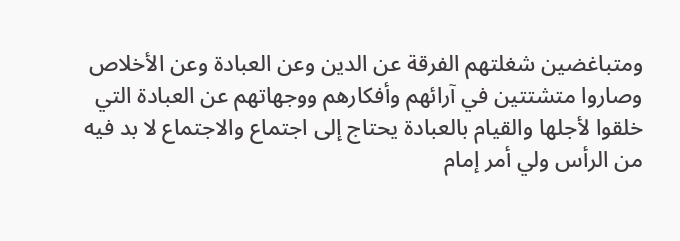ومتباغضين شغلتهم الفرقة عن الدين وعن العبادة وعن الأخلاص وصاروا متشتتين في آرائهم وأفكارهم ووجهاتهم عن العبادة التي خلقوا لأجلها والقيام بالعبادة يحتاج إلى اجتماع والاجتماع لا بد فيه من الرأس ولي أمر إمام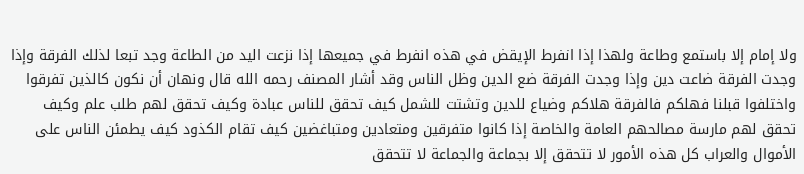ولا إمام إلا باستمع وطاعة ولهذا إذا انفرط الإيقض في هذه انفرط في جميعها إذا نزعت اليد من الطاعة وجد تبعا لذلك الفرقة وإذا وجدت الفرقة ضاعت دين وإذا وجدت الفرقة ضع الدين وظل الناس وقد أشار المصنف رحمه الله قال ونهان أن نكون كالذين تفرقوا واختلفوا قبلنا فهلكم فالفرقة هلاكم وضياع للدين وتشتت للشمل كيف تحقق للناس عبادة وكيف تحقق لهم طلب علم وكيف تحقق لهم مارسة مصالحهم العامة والخاصة إذا كانوا متفرقين ومتعادين ومتباغضين كيف تقام الكذود كيف يطمئن الناس على الأموال والعراب كل هذه الأمور لا تتحقق إلا بجماعة والجماعة لا تتحقق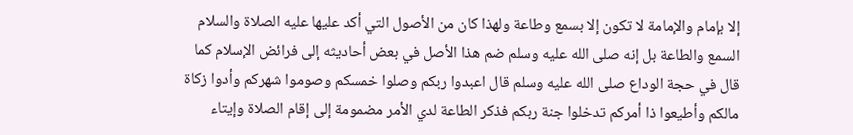إلا بإمام والإمامة لا تكون إلا بسمع وطاعة ولهذا كان من الأصول التي أكد عليها عليه الصلاة والسلام السمع والطاعة بل إنه صلى الله عليه وسلم ضم هذا الأصل في بعض أحاديثه إلى فرائض الإسلام كما قال في حجة الوداع صلى الله عليه وسلم قال اعبدوا ربكم وصلوا خمسكم وصوموا شهركم وأدوا زكاة مالكم وأطيعوا ذا أمركم تدخلوا جنة ربكم فذكر الطاعة لدي الأمر مضمومة إلى إقام الصلاة وإيتاء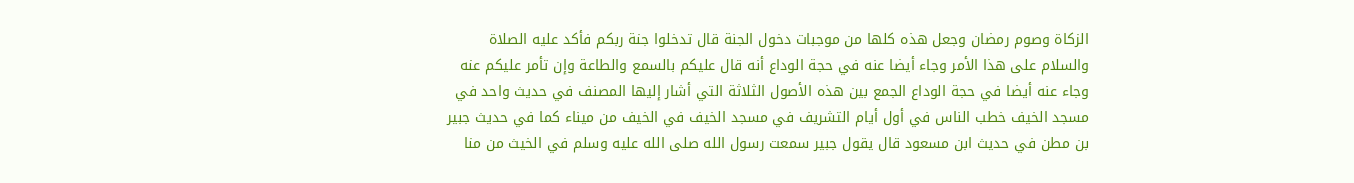الزكاة وصوم رمضان وجعل هذه كلها من موجبات دخول الجنة قال تدخلوا جنة ربكم فأكد عليه الصلاة والسلام على هذا الأمر وجاء أيضا عنه في حجة الوداع أنه قال عليكم بالسمع والطاعة وإن تأمر عليكم عنه وجاء عنه أيضا في حجة الوداع الجمع بين هذه الأصول الثلاثة التي أشار إليها المصنف في حديث واحد في مسجد الخيف خطب الناس في أول أيام التشريف في مسجد الخيف في الخيف من ميناء كما في حديث جبير بن مطن في حديث ابن مسعود قال يقول جبير سمعت رسول الله صلى الله عليه وسلم في الخيث من منا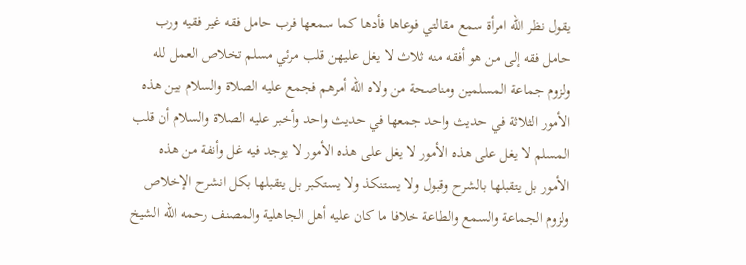يقول نظر الله امرأة سمع مقالتي فوعاها فأدها كما سمعها فرب حامل فقه غير فقيه ورب حامل فقه إلى من هو أفقه منه ثلاث لا يغل عليهن قلب مرئي مسلم تخلاص العمل لله ولزوم جماعة المسلمين ومناصحة من ولاه الله أمرهم فجمع عليه الصلاة والسلام بين هذه الأمور الثلاثة في حديث واحد جمعها في حديث واحد وأخبر عليه الصلاة والسلام أن قلب المسلم لا يغل على هذه الأمور لا يغل على هذه الأمور لا يوجد فيه غل وأنفة من هذه الأمور بل يتقبلها بالشرح وقبول ولا يستنكذ ولا يستكبر بل يتقبلها بكل انشرح الإخلاص ولزوم الجماعة والسمع والطاعة خلافا ما كان عليه أهل الجاهلية والمصنف رحمه الله الشيخ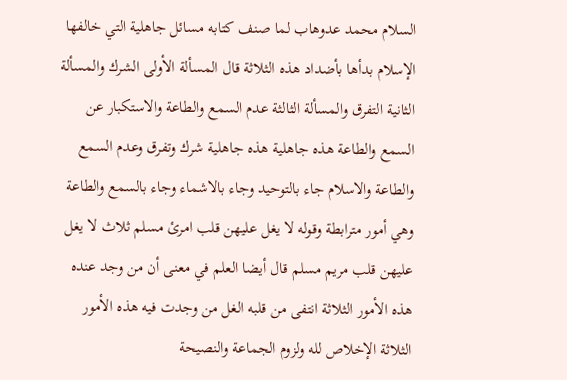السلام محمد عدوهاب لما صنف كتابه مسائل جاهلية التي خالفها الإسلام بدأها بأضداد هذه الثلاثة قال المسألة الأولى الشرك والمسألة الثانية التفرق والمسألة الثالثة عدم السمع والطاعة والاستكبار عن السمع والطاعة هذه جاهلية هذه جاهلية شرك وتفرق وعدم السمع والطاعة والاسلام جاء بالتوحيد وجاء بالاشماء وجاء بالسمع والطاعة وهي أمور مترابطة وقوله لا يغل عليهن قلب امرئ مسلم ثلاث لا يغل عليهن قلب مريم مسلم قال أيضا العلم في معنى أن من وجد عنده هذه الأمور الثلاثة انتفى من قلبه الغل من وجدت فيه هذه الأمور الثلاثة الإخلاص لله ولزوم الجماعة والنصيحة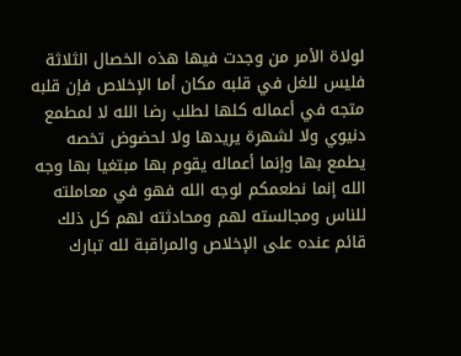لولاة الأمر من وجدت فيها هذه الخصال الثلاثة فليس للغل في قلبه مكان أما الإخلاص فإن قلبه متجه في أعماله كلها لطلب رضا الله لا لمطمع دنيوي ولا لشهرة يريدها ولا لحضوض تخصه يطمع بها وإنما أعماله يقوم بها مبتغيا بها وجه الله إنما نطعمكم لوجه الله فهو في معاملته للناس ومجالسته لهم ومحادثته لهم كل ذلك قائم عنده على الإخلاص والمراقبة لله تبارك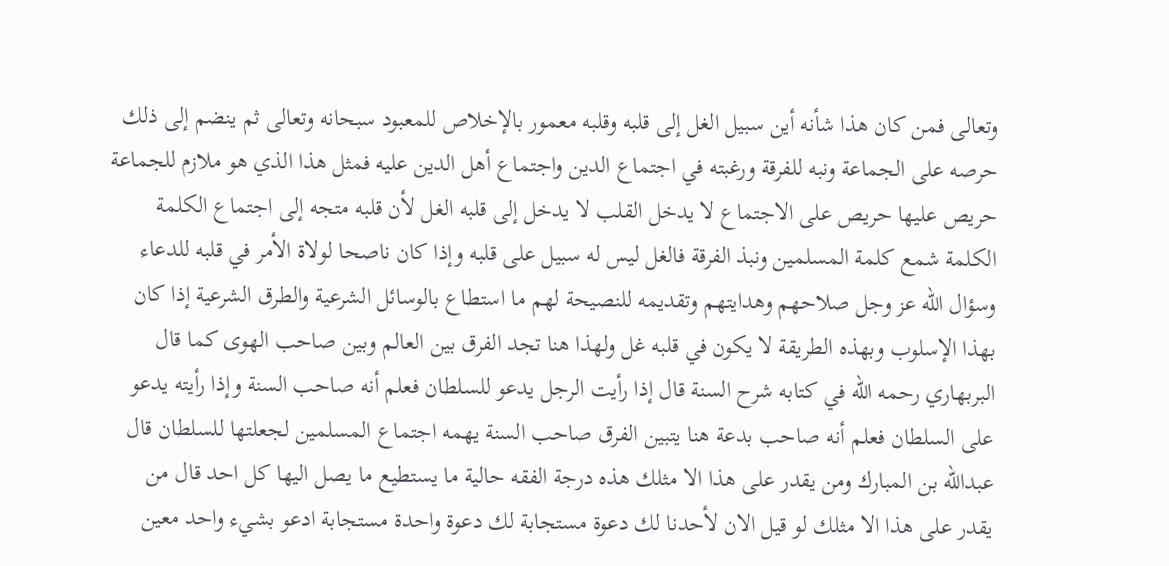وتعالى فمن كان هذا شأنه أين سبيل الغل إلى قلبه وقلبه معمور بالإخلاص للمعبود سبحانه وتعالى ثم ينضم إلى ذلك حرصه على الجماعة ونبه للفرقة ورغبته في اجتماع الدين واجتماع أهل الدين عليه فمثل هذا الذي هو ملازم للجماعة حريص عليها حريص على الاجتماع لا يدخل القلب لا يدخل إلى قلبه الغل لأن قلبه متجه إلى اجتماع الكلمة الكلمة شمع كلمة المسلمين ونبذ الفرقة فالغل ليس له سبيل على قلبه وإذا كان ناصحا لولاة الأمر في قلبه للدعاء وسؤال الله عز وجل صلاحهم وهدايتهم وتقديمه للنصيحة لهم ما استطاع بالوسائل الشرعية والطرق الشرعية إذا كان بهذا الإسلوب وبهذه الطريقة لا يكون في قلبه غل ولهذا هنا تجد الفرق بين العالم وبين صاحب الهوى كما قال البربهاري رحمه الله في كتابه شرح السنة قال إذا رأيت الرجل يدعو للسلطان فعلم أنه صاحب السنة وإذا رأيته يدعو على السلطان فعلم أنه صاحب بدعة هنا يتبين الفرق صاحب السنة يهمه اجتماع المسلمين لجعلتها للسلطان قال عبدالله بن المبارك ومن يقدر على هذا الا مثلك هذه درجة الفقه حالية ما يستطيع ما يصل اليها كل احد قال من يقدر على هذا الا مثلك لو قيل الان لأحدنا لك دعوة مستجابة لك دعوة واحدة مستجابة ادعو بشيء واحد معين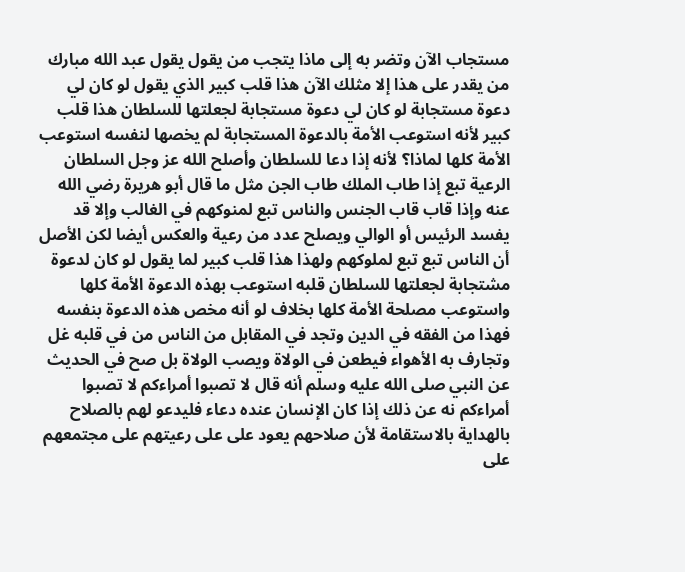مستجاب الآن وتضر به إلى ماذا يتجب من يقول يقول عبد الله مبارك من يقدر على هذا إلا مثلك الآن هذا قلب كبير الذي يقول لو كان لي دعوة مستجابة لو كان لي دعوة مستجابة لجعلتها للسلطان هذا قلب كبير لأنه استوعب الأمة بالدعوة المستجابة لم يخصها لنفسه استوعب الأمة كلها لماذا؟ لأنه إذا دعا للسلطان وأصلح الله عز وجل السلطان الرعية تبع إذا طاب الملك طاب الجن مثل ما قال أبو هريرة رضي الله عنه وإذا قاب قاب الجنس والناس تبع لمنوكهم في الغالب وإلا قد يفسد الرئيس أو الوالي ويصلح عدد من رعية والعكس أيضا لكن الأصل أن الناس تبع تبع لملوكهم ولهذا هذا قلب كبير لما يقول لو كان لدعوة مشتجابة لجعلتها للسلطان قلبه استوعب بهذه الدعوة الأمة كلها واستوعب مصلحة الأمة كلها بخلاف لو أنه مخص هذه الدعوة بنفسه فهذا من الفقه في الدين وتجد في المقابل من الناس من في قلبه غل وتجارف به الأهواء فيطعن في الولاة ويصب الولاة بل صح في الحديث عن النبي صلى الله عليه وسلم أنه قال لا تصبوا أمراءكم لا تصبوا أمراءكم نه عن ذلك إذا كان الإنسان عنده دعاء فليدعو لهم بالصلاح بالهداية بالاستقامة لأن صلاحهم يعود على على رعيتهم على مجتمعهم على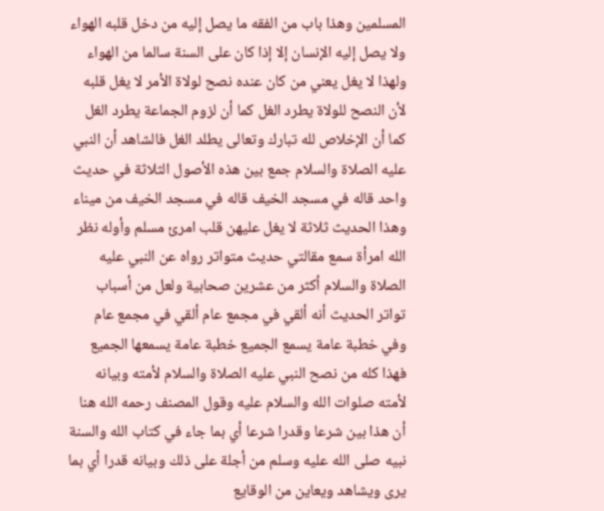المسلمين وهذا باب من الفقه ما يصل إليه من دخل قلبه الهواء ولا يصل إليه الإنسان إلا إذا كان على السنة سالما من الهواء ولهذا لا يغل يعني من كان عنده نصح لولاة الأمر لا يغل قلبه لأن النصح للولاة يطرد الغل كما أن لزوم الجماعة يطرد الغل كما أن الإخلاص لله تبارك وتعالى يطلد الغل فالشاهد أن النبي عليه الصلاة والسلام جمع بين هذه الأصول الثلاثة في حديث واحد قاله في مسجد الخيف قاله في مسجد الخيف من ميناء وهذا الحديث ثلاثة لا يغل عليهن قلب امرئ مسلم وأوله نظر الله امرأة سمع مقالتي حديث متواتر رواه عن النبي عليه الصلاة والسلام أكثر من عشرين صحابية ولعل من أسباب تواتر الحديث أنه ألقي في مجمع عام ألقي في مجمع عام وفي خطبة عامة يسمع الجميع خطبة عامة يسمعها الجميع فهذا كله من نصح النبي عليه الصلاة والسلام لأمته وبيانه لأمته صلوات الله والسلام عليه وقول المصنف رحمه الله هنا أن هذا بين شرعا وقدرا شرعا أي بما جاء في كتاب الله والسنة نبيه صلى الله عليه وسلم من أجلة على ذلك وبيانه قدرا أي بما يرى ويشاهد ويعاين من الوقايع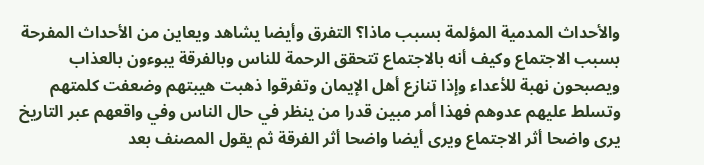والأحداث المدمية المؤلمة بسبب ماذا؟ التفرق وأيضا يشاهد ويعاين من الأحداث المفرحة بسبب الاجتماع وكيف أنه بالاجتماع تتحقق الرحمة للناس وبالفرقة يبوءون بالعذاب ويصبحون نهبة للأعداء وإذا تنازع أهل الإيمان وتفرقوا ذهبت هيبتهم وضعفت كلمتهم وتسلط عليهم عدوهم فهذا أمر مبين قدرا من ينظر في حال الناس وفي واقعهم عبر التاريخ يرى واضحا أثر الاجتماع ويرى أيضا واضحا أثر الفرقة ثم يقول المصنف بعد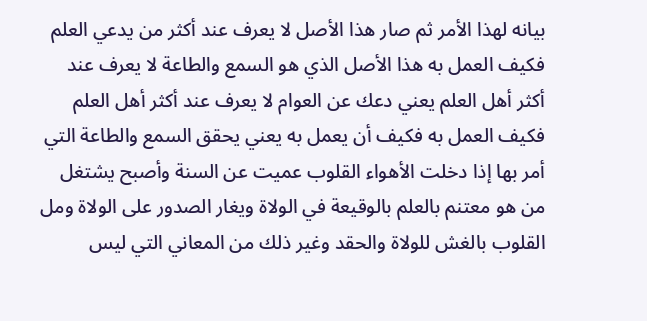بيانه لهذا الأمر ثم صار هذا الأصل لا يعرف عند أكثر من يدعي العلم فكيف العمل به هذا الأصل الذي هو السمع والطاعة لا يعرف عند أكثر أهل العلم يعني دعك عن العوام لا يعرف عند أكثر أهل العلم فكيف العمل به فكيف أن يعمل به يعني يحقق السمع والطاعة التي أمر بها إذا دخلت الأهواء القلوب عميت عن السنة وأصبح يشتغل من هو معتنم بالعلم بالوقيعة في الولاة ويغار الصدور على الولاة ومل القلوب بالغش للولاة والحقد وغير ذلك من المعاني التي ليس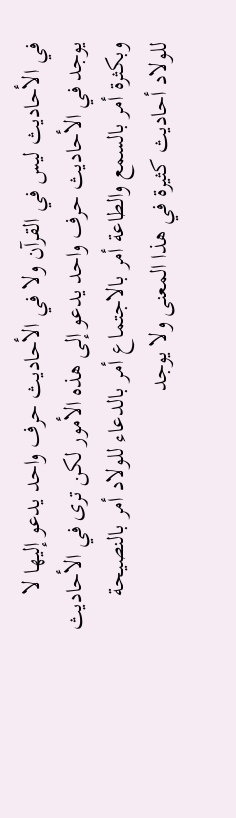في الأحاديث ليس في القرآن ولا في الأحاديث حرف واحد يدعو إليها لا يوجد في الأحاديث حرف واحد يدعو إلى هذه الأمور لكن ترى في الأحاديث وبكثرة أمر بالسمع والطاعة أمر بالاجتماع أمر بالدعاء للولاد أمر بالنصيحة للولاد أحاديث كثيرة في هذا المعنى ولا يوجد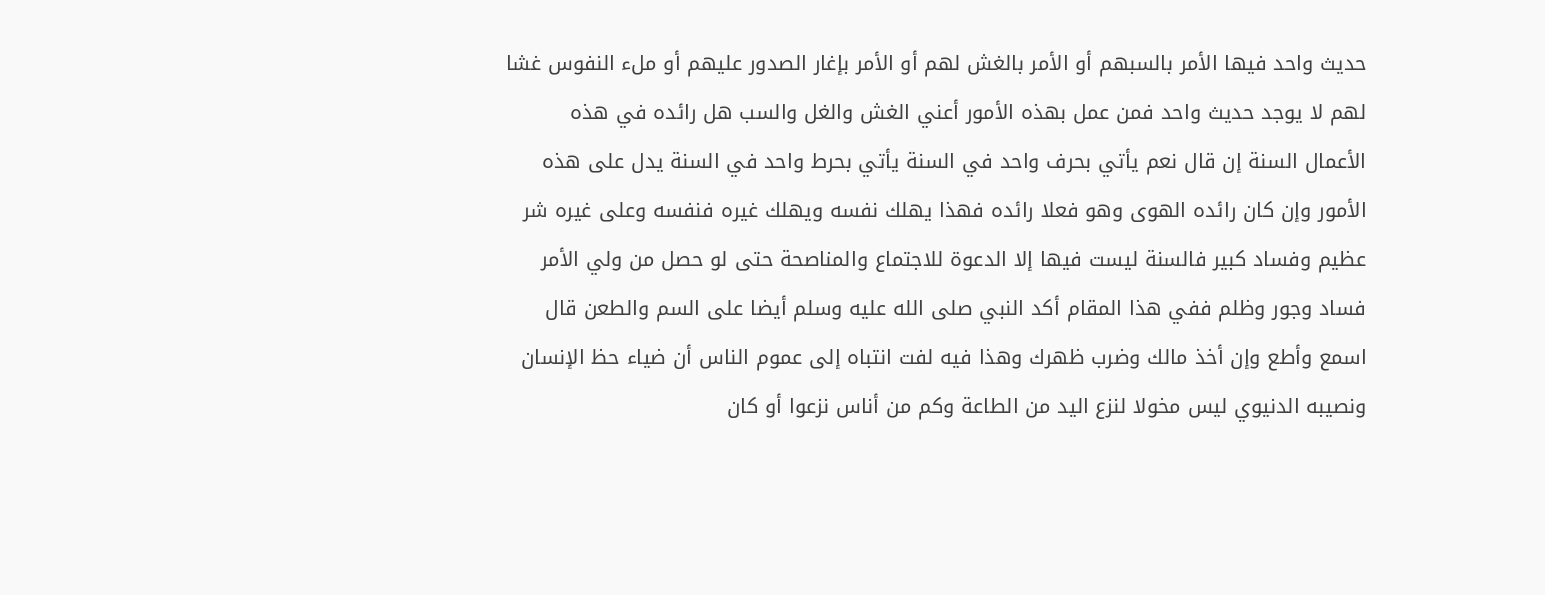حديث واحد فيها الأمر بالسبهم أو الأمر بالغش لهم أو الأمر بإغار الصدور عليهم أو ملء النفوس غشا لهم لا يوجد حديث واحد فمن عمل بهذه الأمور أعني الغش والغل والسب هل رائده في هذه الأعمال السنة إن قال نعم يأتي بحرف واحد في السنة يأتي بحرط واحد في السنة يدل على هذه الأمور وإن كان رائده الهوى وهو فعلا رائده فهذا يهلك نفسه ويهلك غيره فنفسه وعلى غيره شر عظيم وفساد كبير فالسنة ليست فيها إلا الدعوة للاجتماع والمناصحة حتى لو حصل من ولي الأمر فساد وجور وظلم ففي هذا المقام أكد النبي صلى الله عليه وسلم أيضا على السم والطعن قال اسمع وأطع وإن أخذ مالك وضرب ظهرك وهذا فيه لفت انتباه إلى عموم الناس أن ضياء حظ الإنسان ونصيبه الدنيوي ليس مخولا لنزع اليد من الطاعة وكم من أناس نزعوا أو كان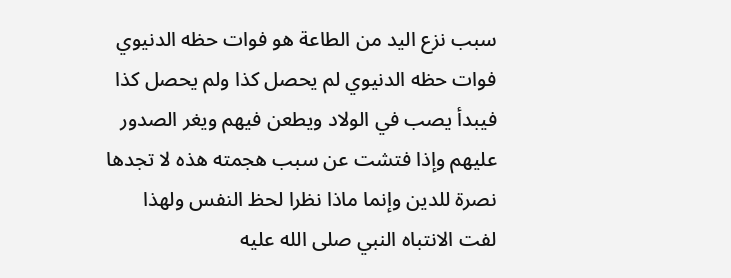سبب نزع اليد من الطاعة هو فوات حظه الدنيوي فوات حظه الدنيوي لم يحصل كذا ولم يحصل كذا فيبدأ يصب في الولاد ويطعن فيهم ويغر الصدور عليهم وإذا فتشت عن سبب هجمته هذه لا تجدها نصرة للدين وإنما ماذا نظرا لحظ النفس ولهذا لفت الانتباه النبي صلى الله عليه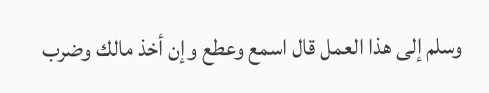وسلم إلى هذا العمل قال اسمع وعطع وإن أخذ مالك وضرب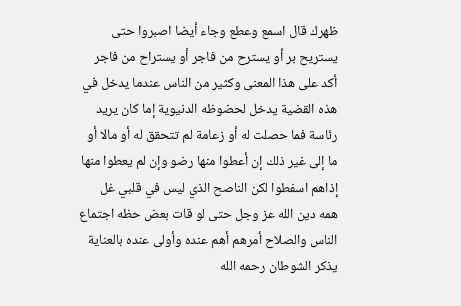ظهرك قال اسمع وعطع وجاء أيضا اصبروا حتى يستريح بر أو يسترح من فاجر أو يستراح من فاجر أكد على هذا المعنى وكثير من الناس عندما يدخل في هذه القضية يدخل لحضوظه الدنيوية إما كان يريد رئاسة فما حصلت له أو زعامة لم تتحقق له أو مالا أو ما إلى غير ذلك إن أعطوا منها رضو وإن لم يعطوا منها إذاهم اسفطوا لكن الناصح الذي ليس في قلبي غل همه دين الله عز وجل حتى لو قات بعض حظه اجتماع الناس والصلاح أمرهم أهم عنده وأولى عنده بالعناية يذكر الشوطان رحمه الله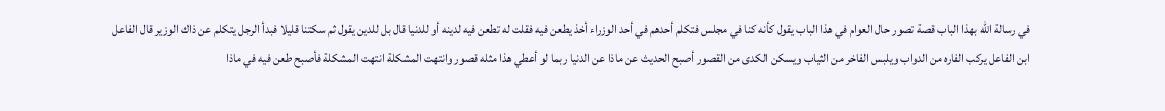في رسالة الله بهذا الباب قصة تصور حال العوام في هذا الباب يقول كأنه كنا في مجلس فتكلم أحدهم في أحد الوزراء أخذ يطعن فيه فقلت له تطعن فيه لدينه أو للدنيا قال بل للدين يقول ثم سكتنا قليلا فبدأ الرجل يتكلم عن ذاك الوزير قال الفاعل ابن الفاعل يركب الفاره من الدواب ويلبس الفاخر من الثياب ويسكن الكدى من القصور أصبح الحديث عن ماذا عن الدنيا ربما لو أعطي هذا مثله قصور وانتهت المشكلة انتهت المشكلة فأصبح طعن فيه في ماذا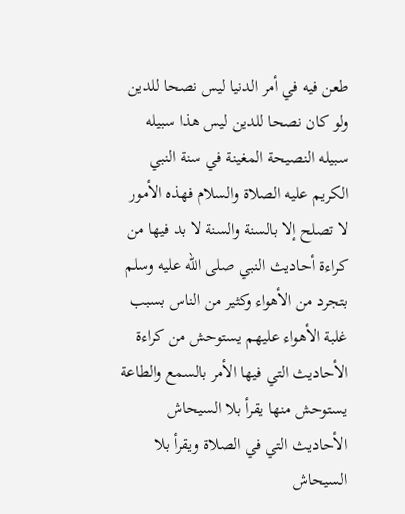طعن فيه في أمر الدنيا ليس نصحا للدين ولو كان نصحا للدين ليس هذا سبيله سبيله النصيحة المغينة في سنة النبي الكريم عليه الصلاة والسلام فهذه الأمور لا تصلح إلا بالسنة والسنة لا بد فيها من كراءة أحاديث النبي صلى الله عليه وسلم بتجرد من الأهواء وكثير من الناس بسبب غلبة الأهواء عليهم يستوحش من كراءة الأحاديث التي فيها الأمر بالسمع والطاعة يستوحش منها يقرأ بلا السيحاش الأحاديث التي في الصلاة ويقرأ بلا السيحاش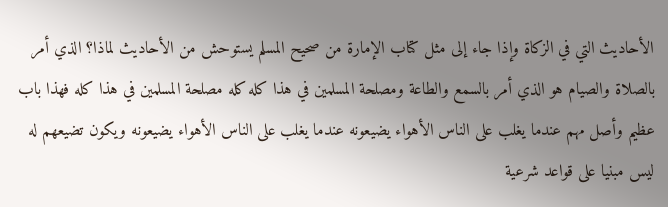الأحاديث التي في الزكاة وإذا جاء إلى مثل كتاب الإمارة من صحيح المسلم يستوحش من الأحاديث لماذا؟ الذي أمر بالصلاة والصيام هو الذي أمر بالسمع والطاعة ومصلحة المسلمين في هذا كله كله مصلحة المسلمين في هذا كله فهذا باب عظيم وأصل مهم عندما يغلب على الناس الأهواء يضيعونه عندما يغلب على الناس الأهواء يضيعونه ويكون تضيعهم له ليس مبنيا على قواعد شرعية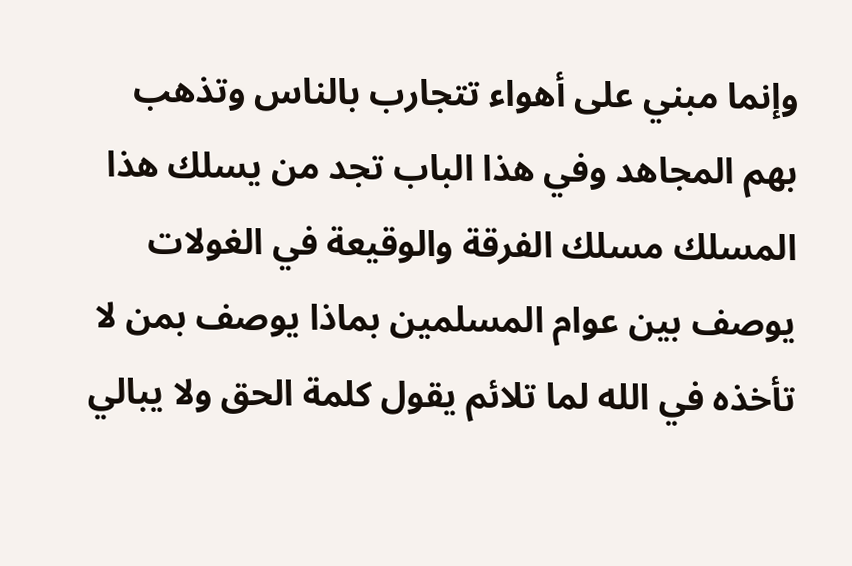وإنما مبني على أهواء تتجارب بالناس وتذهب بهم المجاهد وفي هذا الباب تجد من يسلك هذا المسلك مسلك الفرقة والوقيعة في الغولات يوصف بين عوام المسلمين بماذا يوصف بمن لا تأخذه في الله لما تلائم يقول كلمة الحق ولا يبالي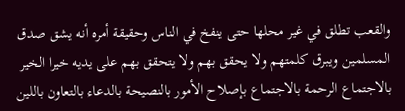والقعب تطلق في غير محلها حتى ينفخ في الناس وحقيقة أمره أنه يشق صدق المسلمين ويبرق كلمتهم ولا يحقق بهم ولا يتحقق بهم على يديه خيرا الخير بالاجتماع الرحمة بالاجتماع بإصلاح الأمور بالنصيحة بالدعاء بالتعاون باللين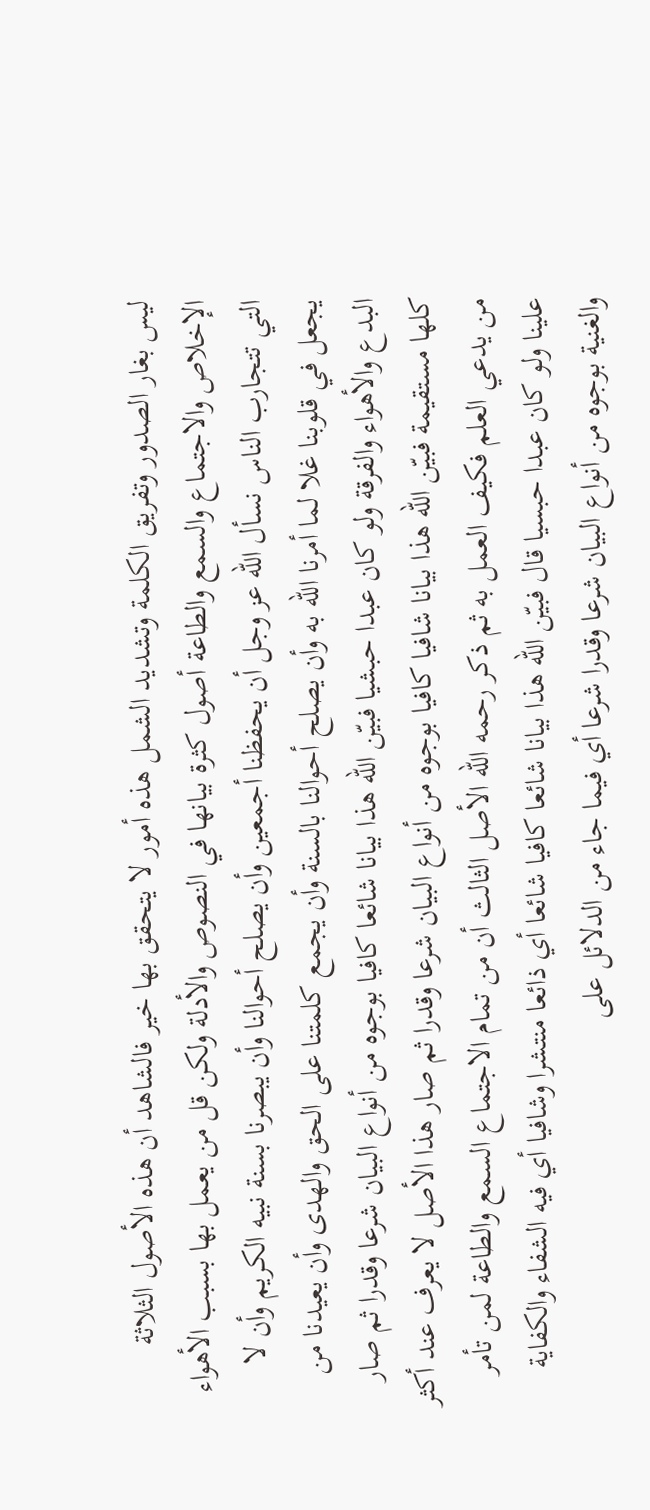ليس بغار الصدور وتفريق الكلمة وتشديد الشمل هذه أمور لا يتحقق بها خير فالشاهد أن هذه الأصول الثلاثة الإخلاص والاجتماع والسمع والطاعة أصول كثرة بيانها في النصوص والأدلة ولكن قل من يعمل بها بسبب الأهواء التي تتجارب الناس نسأل الله عز وجل أن يحفظنا أجمعين وأن يصلح أحوالنا وأن يبصرنا بسنة نبيه الكريم وأن لا يجعل في قلوبنا غلا لما أمرنا الله به وأن يصلح أحوالنا بالسنة وأن يجمع كلمتنا على الحق والهدى وأن يعيدنا من البدع والأهواء والفرقة ولو كان عبدا حبشيا فبيّن الله هذا بيانا شائعا كافيا بوجوه من أنواع البيان شرعا وقدرا ثم صار كلها مستقيمة فبيّن الله هذا بيانا شافيا كافيا بوجوه من أنواع البيان شرعا وقدرا ثم صار هذا الأصل لا يعرف عند أكثر من يدعي العلم فكيف العمل به ثم ذكر رحمه الله الأصل الثالث أن من تمام الاجتماع السمع والطاعة لمن تأمر علينا ولو كان عبدا حبسيا قال فبيّن الله هذا بيانا شائعا كافيا شائعا أي ذائعا منتشرا وشافيا أي فيه الشفاء والكفاية والغنية بوجوه من أنواع البيان شرعا وقدرا شرعا أي فيما جاء من الدلائل على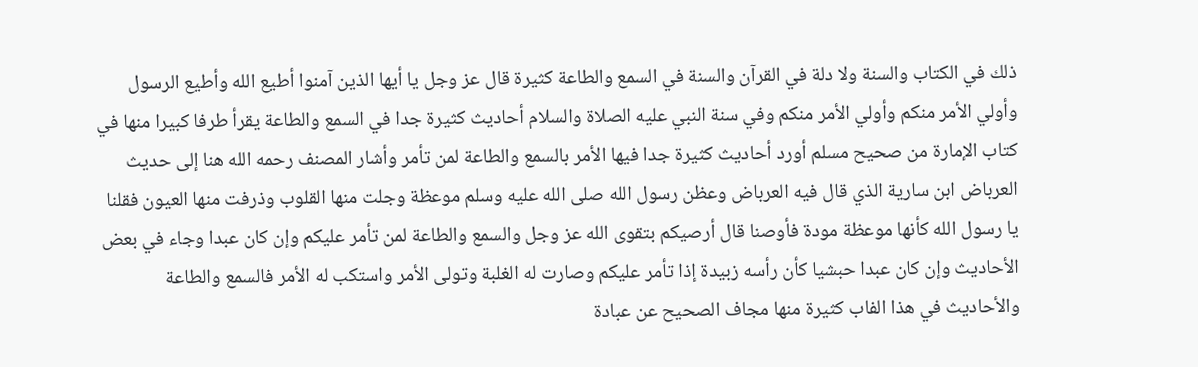ذلك في الكتاب والسنة ولا دلة في القرآن والسنة في السمع والطاعة كثيرة قال عز وجل يا أيها الذين آمنوا أطيع الله وأطيع الرسول وأولي الأمر منكم وأولي الأمر منكم وفي سنة النبي عليه الصلاة والسلام أحاديث كثيرة جدا في السمع والطاعة يقرأ طرفا كبيرا منها في كتاب الإمارة من صحيح مسلم أورد أحاديث كثيرة جدا فيها الأمر بالسمع والطاعة لمن تأمر وأشار المصنف رحمه الله هنا إلى حديث العرباض ابن سارية الذي قال فيه العرباض وعظن رسول الله صلى الله عليه وسلم موعظة وجلت منها القلوب وذرفت منها العيون فقلنا يا رسول الله كأنها موعظة مودة فأوصنا قال أرصيكم بتقوى الله عز وجل والسمع والطاعة لمن تأمر عليكم وإن كان عبدا وجاء في بعض الأحاديث وإن كان عبدا حبشيا كأن رأسه زبيدة إذا تأمر عليكم وصارت له الغلبة وتولى الأمر واستكب له الأمر فالسمع والطاعة والأحاديث في هذا الفاب كثيرة منها مجاف الصحيح عن عبادة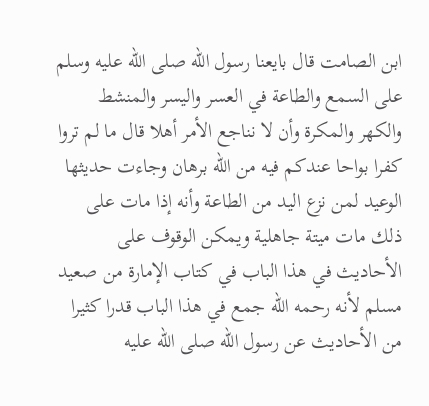ابن الصامت قال بايعنا رسول الله صلى الله عليه وسلم على السمع والطاعة في العسر واليسر والمنشط والكهر والمكرة وأن لا نناجع الأمر أهلا قال ما لم تروا كفرا بواحا عندكم فيه من الله برهان وجاءت حديثها الوعيد لمن نزع اليد من الطاعة وأنه إذا مات على ذلك مات ميتة جاهلية ويمكن الوقوف على الأحاديث في هذا الباب في كتاب الإمارة من صعيد مسلم لأنه رحمه الله جمع في هذا الباب قدرا كثيرا من الأحاديث عن رسول الله صلى الله عليه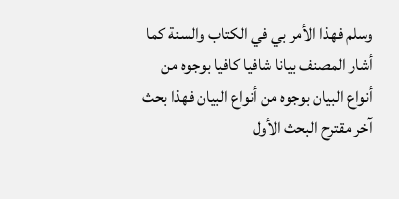وسلم فهذا الأمر بي في الكتاب والسنة كما أشار المصنف بيانا شافيا كافيا بوجوه من أنواع البيان بوجوه من أنواع البيان فهذا بحث آخر مقترح البحث الأول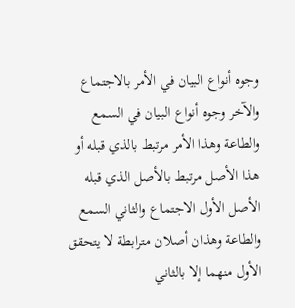وجوه أنواع البيان في الأمر بالاجتماع والآخر وجوه أنواع البيان في السمع والطاعة وهذا الأمر مرتبط بالذي قبله أو هذا الأصل مرتبط بالأصل الذي قبله الأصل الأول الاجتماع والثاني السمع والطاعة وهذان أصلان مترابطة لا يتحقق الأول منهما إلا بالثاني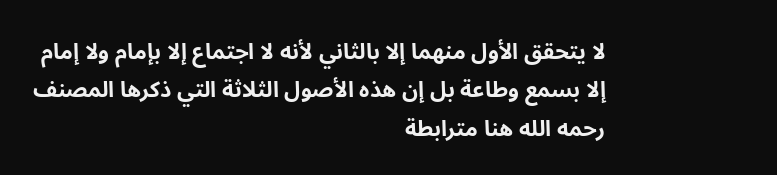لا يتحقق الأول منهما إلا بالثاني لأنه لا اجتماع إلا بإمام ولا إمام إلا بسمع وطاعة بل إن هذه الأصول الثلاثة التي ذكرها المصنف رحمه الله هنا مترابطة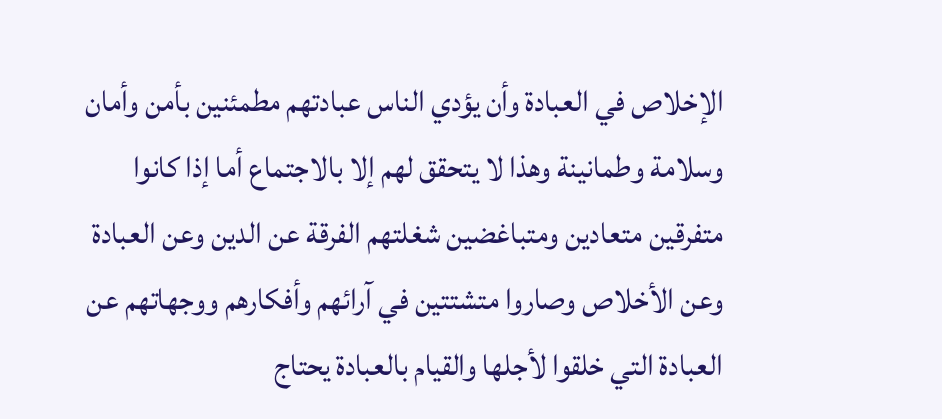الإخلاص في العبادة وأن يؤدي الناس عبادتهم مطمئنين بأمن وأمان وسلامة وطمانينة وهذا لا يتحقق لهم إلا بالاجتماع أما إذا كانوا متفرقين متعادين ومتباغضين شغلتهم الفرقة عن الدين وعن العبادة وعن الأخلاص وصاروا متشتتين في آرائهم وأفكارهم ووجهاتهم عن العبادة التي خلقوا لأجلها والقيام بالعبادة يحتاج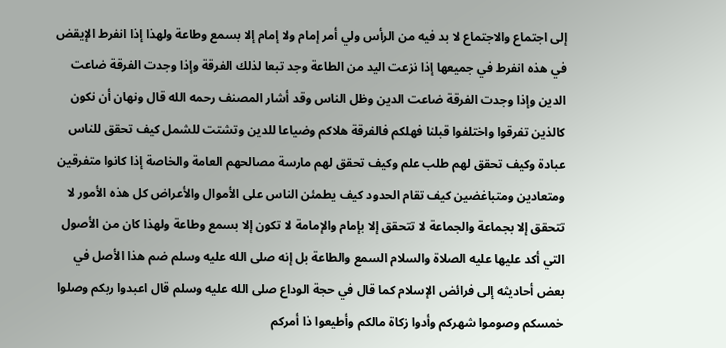إلى اجتماع والاجتماع لا بد فيه من الرأس ولي أمر إمام ولا إمام إلا بسمع وطاعة ولهذا إذا انفرط الإيقض في هذه انفرط في جميعها إذا نزعت اليد من الطاعة وجد تبعا لذلك الفرقة وإذا وجدت الفرقة ضاعت الدين وإذا وجدت الفرقة ضاعت الدين وظل الناس وقد أشار المصنف رحمه الله قال ونهان أن نكون كالذين تفرقوا واختلفوا قبلنا فهلكم فالفرقة هلاكم وضياعا للدين وتشتت للشمل كيف تحقق للناس عبادة وكيف تحقق لهم طلب علم وكيف تحقق لهم مارسة مصالحهم العامة والخاصة إذا كانوا متفرقين ومتعادين ومتباغضين كيف تقام الحدود كيف يطمئن الناس على الأموال والأعراض كل هذه الأمور لا تتحقق إلا بجماعة والجماعة لا تتحقق إلا بإمام والإمامة لا تكون إلا بسمع وطاعة ولهذا كان من الأصول التي أكد عليها عليه الصلاة والسلام السمع والطاعة بل إنه صلى الله عليه وسلم ضم هذا الأصل في بعض أحاديثه إلى فرائض الإسلام كما قال في حجة الوداع صلى الله عليه وسلم قال اعبدوا ربكم وصلوا خمسكم وصوموا شهركم وأدوا زكاة مالكم وأطيعوا ذا أمركم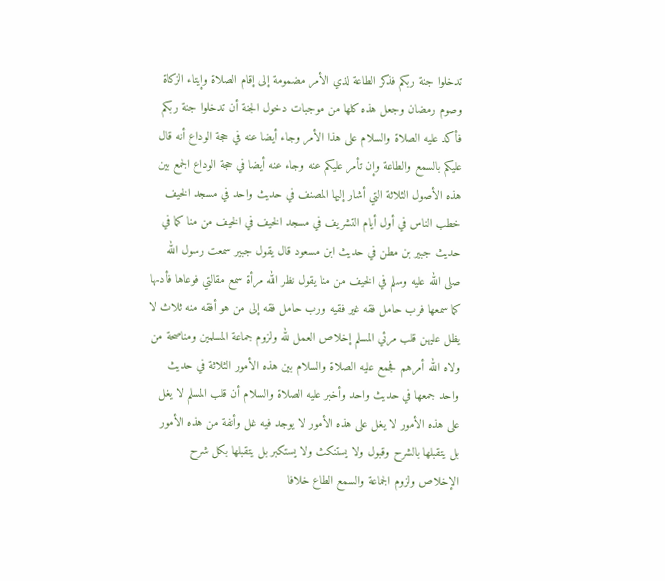تدخلوا جنة ربكم فذكر الطاعة لذي الأمر مضمومة إلى إقام الصلاة وإيتاء الزكاة وصوم رمضان وجعل هذه كلها من موجبات دخول الجنة أن تدخلوا جنة ربكم فأكد عليه الصلاة والسلام على هذا الأمر وجاء أيضا عنه في حجة الوداع أنه قال عليكم بالسمع والطاعة وإن تأمر عليكم عنه وجاء عنه أيضا في حجة الوداع الجمع بين هذه الأصول الثلاثة التي أشار إليها المصنف في حديث واحد في مسجد الخيف خطب الناس في أول أيام التشريف في مسجد الخيف في الخيف من منا كما في حديث جبير بن مطن في حديث ابن مسعود قال يقول جبير سمعت رسول الله صلى الله عليه وسلم في الخيف من منا يقول نظر الله مرأة سمع مقالتي فوعاها فأدىها كما سمعها فرب حامل فقه غير فقيه ورب حامل فقه إلى من هو أفقه منه ثلاث لا يظل عليهن قلب مرئي المسلم إخلاص العمل لله ولزوم جماعة المسلمين ومناصحة من ولاه الله أمرهم فجمع عليه الصلاة والسلام بين هذه الأمور الثلاثة في حديث واحد جمعها في حديث واحد وأخبر عليه الصلاة والسلام أن قلب المسلم لا يغل على هذه الأمور لا يغل على هذه الأمور لا يوجد فيه غل وأنفة من هذه الأمور بل يتقبلها بالشرح وقبول ولا يستنكث ولا يستكبر بل يتقبلها بكل شرح الإخلاص ولزوم الجماعة والسمع الطاع خلافا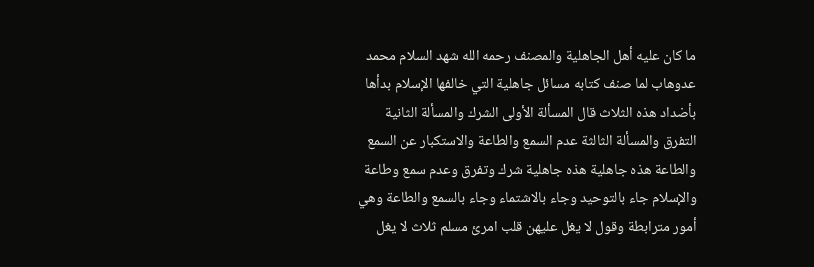ما كان عليه أهل الجاهلية والمصنف رحمه الله شهد السلام محمد عدوهاب لما صنف كتابه مسائل جاهلية التي خالفها الإسلام بدأها بأضداد هذه الثلاث قال المسألة الأولى الشرك والمسألة الثانية التفرق والمسألة الثالثة عدم السمع والطاعة والاستكبار عن السمع والطاعة هذه جاهلية هذه جاهلية شرك وتفرق وعدم سمع وطاعة والإسلام جاء بالتوحيد وجاء بالاشتماء وجاء بالسمع والطاعة وهي أمور مترابطة وقول لا يغل عليهن قلب امرئ مسلم ثلاث لا يغل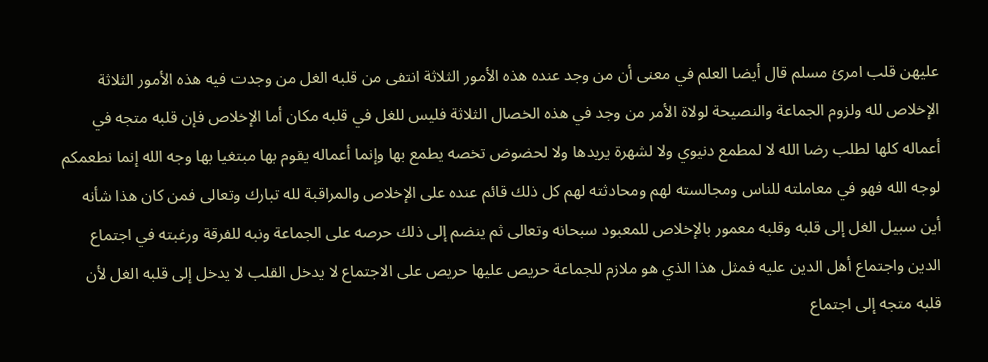عليهن قلب امرئ مسلم قال أيضا العلم في معنى أن من وجد عنده هذه الأمور الثلاثة انتفى من قلبه الغل من وجدت فيه هذه الأمور الثلاثة الإخلاص لله ولزوم الجماعة والنصيحة لولاة الأمر من وجد في هذه الخصال الثلاثة فليس للغل في قلبه مكان أما الإخلاص فإن قلبه متجه في أعماله كلها لطلب رضا الله لا لمطمع دنيوي ولا لشهرة يريدها ولا لحضوض تخصه يطمع بها وإنما أعماله يقوم بها مبتغيا بها وجه الله إنما نطعمكم لوجه الله فهو في معاملته للناس ومجالسته لهم ومحادثته لهم كل ذلك قائم عنده على الإخلاص والمراقبة لله تبارك وتعالى فمن كان هذا شأنه أين سبيل الغل إلى قلبه وقلبه معمور بالإخلاص للمعبود سبحانه وتعالى ثم ينضم إلى ذلك حرصه على الجماعة ونبه للفرقة ورغبته في اجتماع الدين واجتماع أهل الدين عليه فمثل هذا الذي هو ملازم للجماعة حريص عليها حريص على الاجتماع لا يدخل القلب لا يدخل إلى قلبه الغل لأن قلبه متجه إلى اجتماع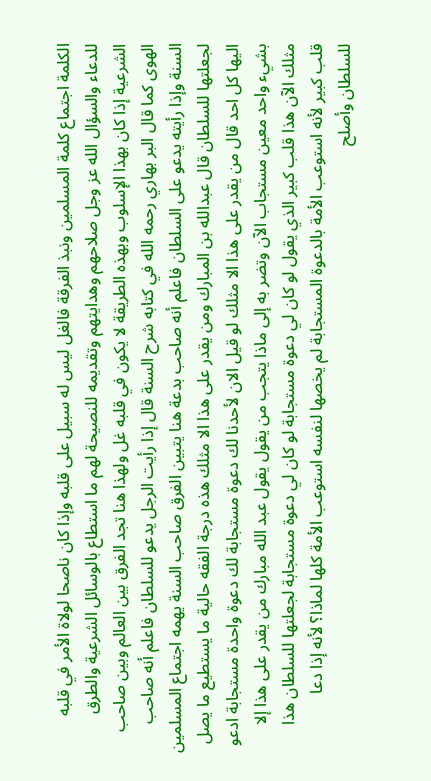الكلمة اجتماع كلمة المسلمين ونبذ الفرقة فالغل ليس له سبيل على قلبه وإذا كان ناصحا لولاة الأمر في قلبه للدعاء والسؤال الله عز وجل صلاحهم وهدايتهم وتقديمه للنصيحة لهم ما استطاع بالوسائل الشرعية والطرق الشرعية إذا كان بهذا الإسلوب وبهذه الطريقة لا يكون في قلبه غل ولهذا هنا تجد الفرق بين العالم وبين صاحب الهوى كما قال البر بهاري رحمه الله في كتابه شرح السنة قال إذا رأيت الرجل يدعو للسلطان فاعلم أنه صاحب السنة وإذا رأيته يدعو على السلطان فاعلم أنه صاحب بدعة هنا يتبين الفرق صاحب السنة يهمه اجتماع المسلمين لجعلتها للسلطان قال عبدالله بن المبارك ومن يقدر على هذا الا مثلك هذه درجة الفقه حالية ما يستطيع ما يصل اليها كل احد قال من يقدر على هذا الا مثلك لو قيل الان لأحدنا لك دعوة مستجابة لك دعوة واحدة مستجابة ادعو بشيء واحد معين مستجاب الآن وتضر به إلى ماذا يتجب من يقول يقول عبد الله مبارك من يقدر على هذا إلا مثلك الآن هذا قلب كبير الذي يقول لو كان لي دعوة مستجابة لو كان لي دعوة مستجابة لجعلتها للسلطان هذا قلب كبير لأنه استوعب الأمة بالدعوة المستجابة لم يخصها لنفسه استوعب الأمة كلها لماذا؟ لأنه إذا دعا للسلطان وأصلح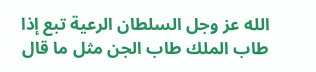الله عز وجل السلطان الرعية تبع إذا طاب الملك طاب الجن مثل ما قال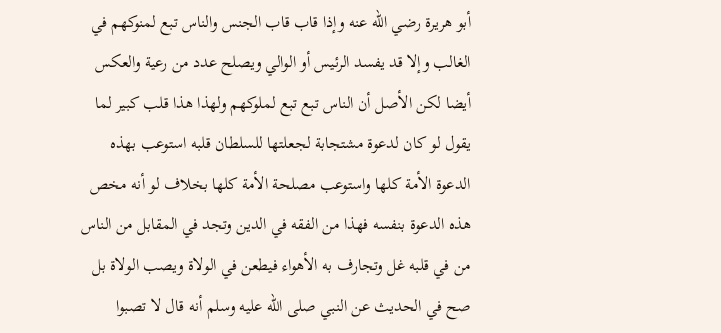أبو هريرة رضي الله عنه وإذا قاب قاب الجنس والناس تبع لمنوكهم في الغالب وإلا قد يفسد الرئيس أو الوالي ويصلح عدد من رعية والعكس أيضا لكن الأصل أن الناس تبع تبع لملوكهم ولهذا هذا قلب كبير لما يقول لو كان لدعوة مشتجابة لجعلتها للسلطان قلبه استوعب بهذه الدعوة الأمة كلها واستوعب مصلحة الأمة كلها بخلاف لو أنه مخص هذه الدعوة بنفسه فهذا من الفقه في الدين وتجد في المقابل من الناس من في قلبه غل وتجارف به الأهواء فيطعن في الولاة ويصب الولاة بل صح في الحديث عن النبي صلى الله عليه وسلم أنه قال لا تصبوا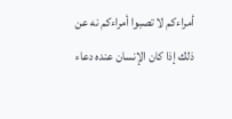أمراءكم لا تصبوا أمراءكم نه عن ذلك إذا كان الإنسان عنده دعاء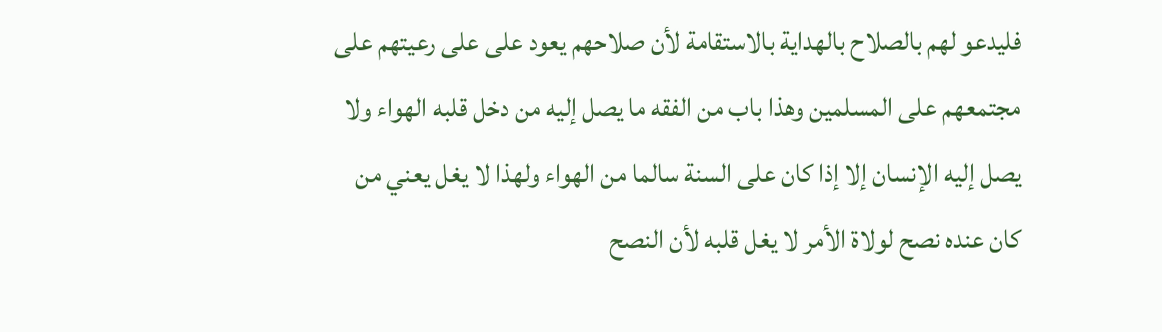فليدعو لهم بالصلاح بالهداية بالاستقامة لأن صلاحهم يعود على على رعيتهم على مجتمعهم على المسلمين وهذا باب من الفقه ما يصل إليه من دخل قلبه الهواء ولا يصل إليه الإنسان إلا إذا كان على السنة سالما من الهواء ولهذا لا يغل يعني من كان عنده نصح لولاة الأمر لا يغل قلبه لأن النصح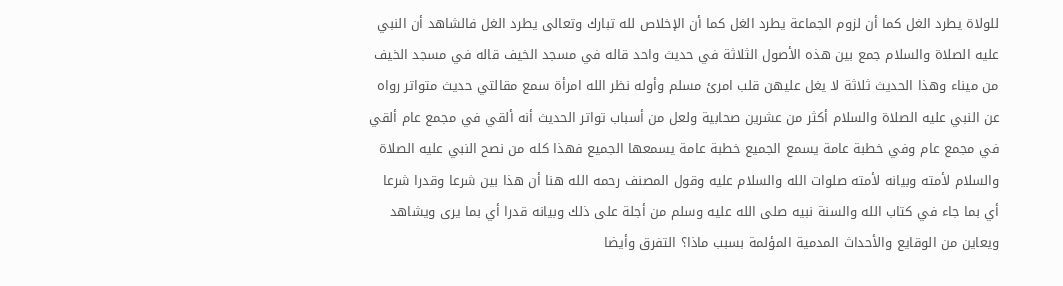للولاة يطرد الغل كما أن لزوم الجماعة يطرد الغل كما أن الإخلاص لله تبارك وتعالى يطرد الغل فالشاهد أن النبي عليه الصلاة والسلام جمع بين هذه الأصول الثلاثة في حديث واحد قاله في مسجد الخيف قاله في مسجد الخيف من ميناء وهذا الحديث ثلاثة لا يغل عليهن قلب امرئ مسلم وأوله نظر الله امرأة سمع مقالتي حديث متواتر رواه عن النبي عليه الصلاة والسلام أكثر من عشرين صحابية ولعل من أسباب تواتر الحديث أنه ألقي في مجمع عام ألقي في مجمع عام وفي خطبة عامة يسمع الجميع خطبة عامة يسمعها الجميع فهذا كله من نصح النبي عليه الصلاة والسلام لأمته وبيانه لأمته صلوات الله والسلام عليه وقول المصنف رحمه الله هنا أن هذا بين شرعا وقدرا شرعا أي بما جاء في كتاب الله والسنة نبيه صلى الله عليه وسلم من أجلة على ذلك وبيانه قدرا أي بما يرى ويشاهد ويعاين من الوقايع والأحداث المدمية المؤلمة بسبب ماذا؟ التفرق وأيضا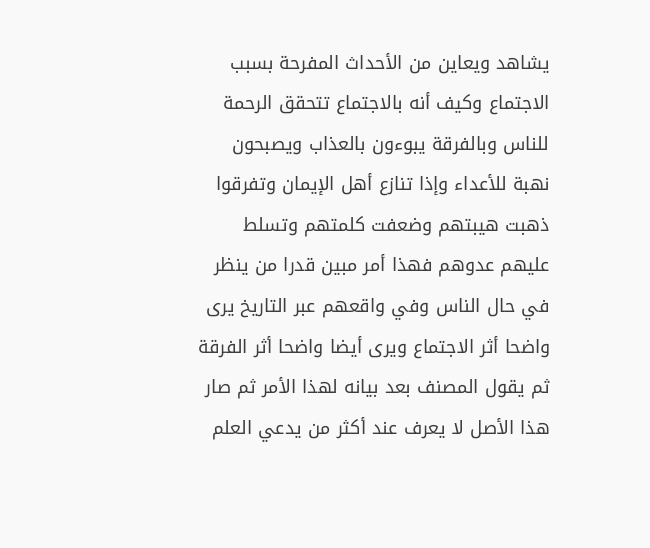يشاهد ويعاين من الأحداث المفرحة بسبب الاجتماع وكيف أنه بالاجتماع تتحقق الرحمة للناس وبالفرقة يبوءون بالعذاب ويصبحون نهبة للأعداء وإذا تنازع أهل الإيمان وتفرقوا ذهبت هيبتهم وضعفت كلمتهم وتسلط عليهم عدوهم فهذا أمر مبين قدرا من ينظر في حال الناس وفي واقعهم عبر التاريخ يرى واضحا أثر الاجتماع ويرى أيضا واضحا أثر الفرقة ثم يقول المصنف بعد بيانه لهذا الأمر ثم صار هذا الأصل لا يعرف عند أكثر من يدعي العلم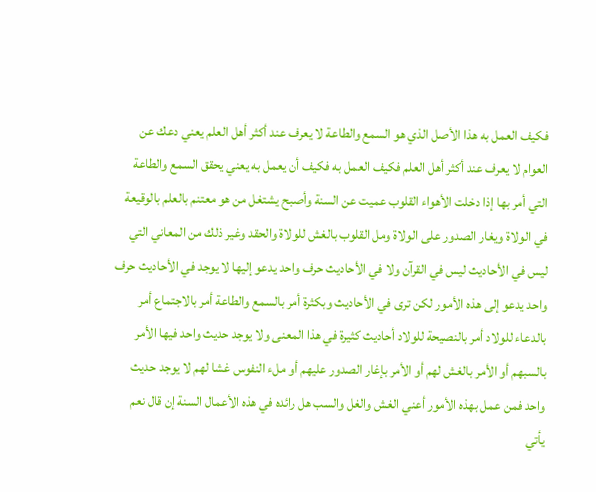فكيف العمل به هذا الأصل الذي هو السمع والطاعة لا يعرف عند أكثر أهل العلم يعني دعك عن العوام لا يعرف عند أكثر أهل العلم فكيف العمل به فكيف أن يعمل به يعني يحقق السمع والطاعة التي أمر بها إذا دخلت الأهواء القلوب عميت عن السنة وأصبح يشتغل من هو معتنم بالعلم بالوقيعة في الولاة ويغار الصدور على الولاة ومل القلوب بالغش للولاة والحقد وغير ذلك من المعاني التي ليس في الأحاديث ليس في القرآن ولا في الأحاديث حرف واحد يدعو إليها لا يوجد في الأحاديث حرف واحد يدعو إلى هذه الأمور لكن ترى في الأحاديث وبكثرة أمر بالسمع والطاعة أمر بالاجتماع أمر بالدعاء للولاد أمر بالنصيحة للولاد أحاديث كثيرة في هذا المعنى ولا يوجد حديث واحد فيها الأمر بالسبهم أو الأمر بالغش لهم أو الأمر بإغار الصدور عليهم أو ملء النفوس غشا لهم لا يوجد حديث واحد فمن عمل بهذه الأمور أعني الغش والغل والسب هل رائده في هذه الأعمال السنة إن قال نعم يأتي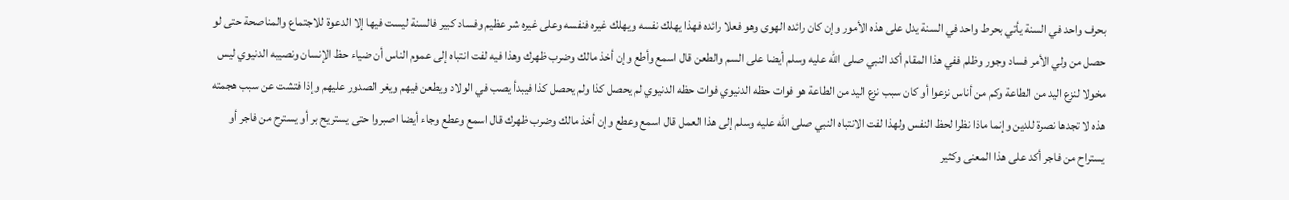بحرف واحد في السنة يأتي بحرط واحد في السنة يدل على هذه الأمور وإن كان رائده الهوى وهو فعلا رائده فهذا يهلك نفسه ويهلك غيره فنفسه وعلى غيره شر عظيم وفساد كبير فالسنة ليست فيها إلا الدعوة للاجتماع والمناصحة حتى لو حصل من ولي الأمر فساد وجور وظلم ففي هذا المقام أكد النبي صلى الله عليه وسلم أيضا على السم والطعن قال اسمع وأطع وإن أخذ مالك وضرب ظهرك وهذا فيه لفت انتباه إلى عموم الناس أن ضياء حظ الإنسان ونصيبه الدنيوي ليس مخولا لنزع اليد من الطاعة وكم من أناس نزعوا أو كان سبب نزع اليد من الطاعة هو فوات حظه الدنيوي فوات حظه الدنيوي لم يحصل كذا ولم يحصل كذا فيبدأ يصب في الولاد ويطعن فيهم ويغر الصدور عليهم وإذا فتشت عن سبب هجمته هذه لا تجدها نصرة للدين وإنما ماذا نظرا لحظ النفس ولهذا لفت الانتباه النبي صلى الله عليه وسلم إلى هذا العمل قال اسمع وعطع وإن أخذ مالك وضرب ظهرك قال اسمع وعطع وجاء أيضا اصبروا حتى يستريح بر أو يسترح من فاجر أو يستراح من فاجر أكد على هذا المعنى وكثير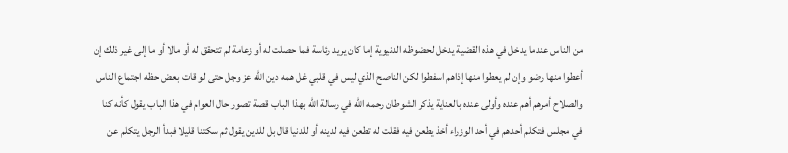من الناس عندما يدخل في هذه القضية يدخل لحضوظه الدنيوية إما كان يريد رئاسة فما حصلت له أو زعامة لم تتحقق له أو مالا أو ما إلى غير ذلك إن أعطوا منها رضو وإن لم يعطوا منها إذاهم اسفطوا لكن الناصح الذي ليس في قلبي غل همه دين الله عز وجل حتى لو قات بعض حظه اجتماع الناس والصلاح أمرهم أهم عنده وأولى عنده بالعناية يذكر الشوطان رحمه الله في رسالة الله بهذا الباب قصة تصور حال العوام في هذا الباب يقول كأنه كنا في مجلس فتكلم أحدهم في أحد الوزراء أخذ يطعن فيه فقلت له تطعن فيه لدينه أو للدنيا قال بل للدين يقول ثم سكتنا قليلا فبدأ الرجل يتكلم عن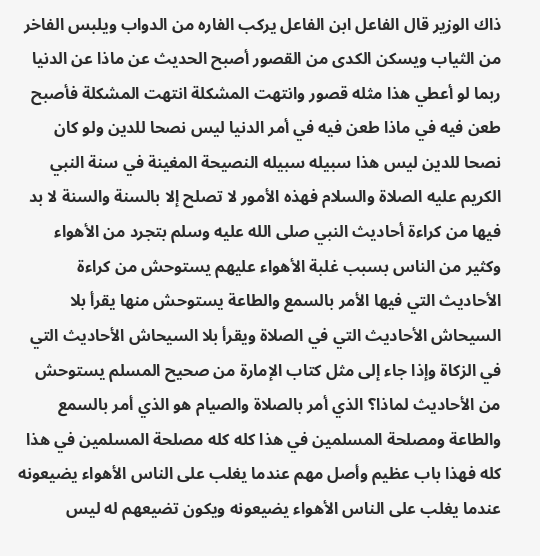ذاك الوزير قال الفاعل ابن الفاعل يركب الفاره من الدواب ويلبس الفاخر من الثياب ويسكن الكدى من القصور أصبح الحديث عن ماذا عن الدنيا ربما لو أعطي هذا مثله قصور وانتهت المشكلة انتهت المشكلة فأصبح طعن فيه في ماذا طعن فيه في أمر الدنيا ليس نصحا للدين ولو كان نصحا للدين ليس هذا سبيله سبيله النصيحة المغينة في سنة النبي الكريم عليه الصلاة والسلام فهذه الأمور لا تصلح إلا بالسنة والسنة لا بد فيها من كراءة أحاديث النبي صلى الله عليه وسلم بتجرد من الأهواء وكثير من الناس بسبب غلبة الأهواء عليهم يستوحش من كراءة الأحاديث التي فيها الأمر بالسمع والطاعة يستوحش منها يقرأ بلا السيحاش الأحاديث التي في الصلاة ويقرأ بلا السيحاش الأحاديث التي في الزكاة وإذا جاء إلى مثل كتاب الإمارة من صحيح المسلم يستوحش من الأحاديث لماذا؟ الذي أمر بالصلاة والصيام هو الذي أمر بالسمع والطاعة ومصلحة المسلمين في هذا كله كله مصلحة المسلمين في هذا كله فهذا باب عظيم وأصل مهم عندما يغلب على الناس الأهواء يضيعونه عندما يغلب على الناس الأهواء يضيعونه ويكون تضيعهم له ليس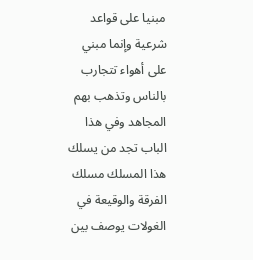مبنيا على قواعد شرعية وإنما مبني على أهواء تتجارب بالناس وتذهب بهم المجاهد وفي هذا الباب تجد من يسلك هذا المسلك مسلك الفرقة والوقيعة في الغولات يوصف بين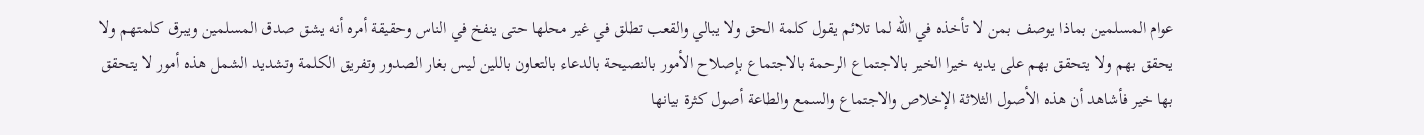عوام المسلمين بماذا يوصف بمن لا تأخذه في الله لما تلائم يقول كلمة الحق ولا يبالي والقعب تطلق في غير محلها حتى ينفخ في الناس وحقيقة أمره أنه يشق صدق المسلمين ويبرق كلمتهم ولا يحقق بهم ولا يتحقق بهم على يديه خيرا الخير بالاجتماع الرحمة بالاجتماع بإصلاح الأمور بالنصيحة بالدعاء بالتعاون باللين ليس بغار الصدور وتفريق الكلمة وتشديد الشمل هذه أمور لا يتحقق بها خير فأشاهد أن هذه الأصول الثلاثة الإخلاص والاجتماع والسمع والطاعة أصول كثرة بيانها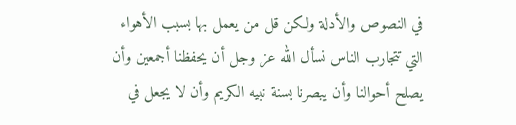في النصوص والأدلة ولكن قل من يعمل بها بسبب الأهواء التي تتجارب الناس نسأل الله عز وجل أن يحفظنا أجمعين وأن يصلح أحوالنا وأن يبصرنا بسنة نبيه الكريم وأن لا يجعل في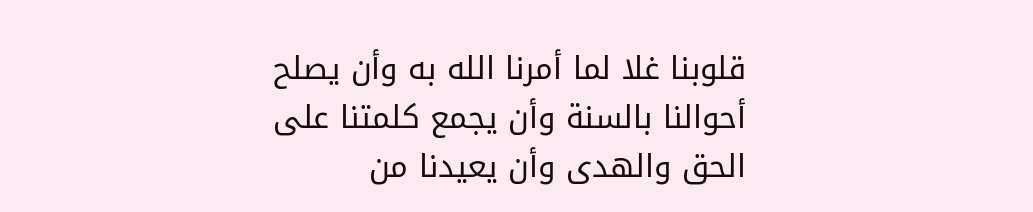قلوبنا غلا لما أمرنا الله به وأن يصلح أحوالنا بالسنة وأن يجمع كلمتنا على الحق والهدى وأن يعيدنا من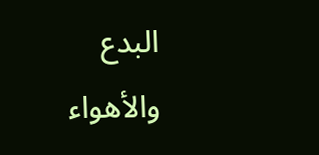البدع والأهواء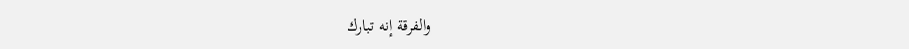والفرقة إنه تبارك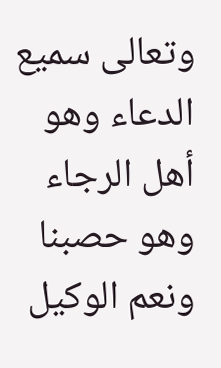وتعالى سميع الدعاء وهو أهل الرجاء وهو حصبنا ونعم الوكيل